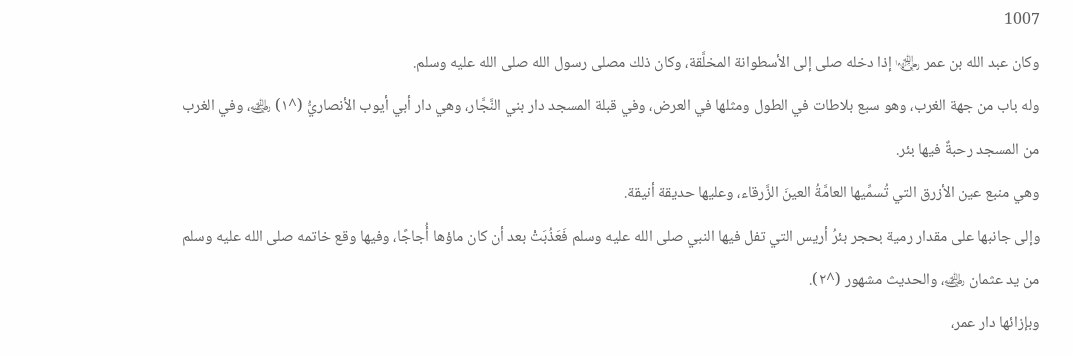1007
وكان عبد الله بن عمر ﵄ إذا دخله صلى إلى الأسطوانة المخلَّقة، وكان ذلك مصلى رسول الله صلى الله عليه وسلم.
وله باب من جهة الغرب، وهو سبع بلاطات في الطول ومثلها في العرض، وفي قبلة المسجد دار بني النَّجَّار، وهي دار أبي أيوب الأنصاريُّ (^١) ﵁، وفي الغرب من المسجد رحبةٌ فيها بئر.
وهي منبع عين الأزرق التي تُسمِّيها العامَّةُ العينَ الزَّرقاء، وعليها حديقة أنيقة.
وإلى جانبها على مقدار رمية بحجر بئرُ أريس التي تفل فيها النبي صلى الله عليه وسلم فَعَذُبَتْ بعد أن كان ماؤها أُجاجًا، وفيها وقع خاتمه صلى الله عليه وسلم من يد عثمان ﵁، والحديث مشهور (^٢).
وبإزائها دار عمر،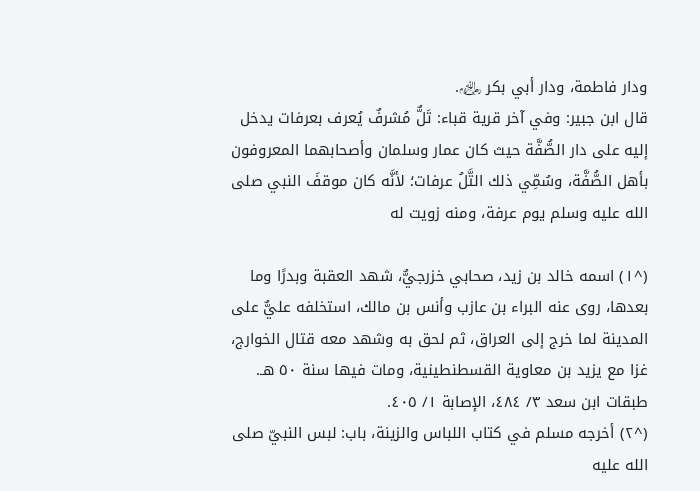ودار فاطمة، ودار أبي بكر ﵃.
قال ابن جبير: وفي آخر قرية قباء: تَلٌّ مُشرفٌ يُعرف بعرفات يدخل إليه على دار الصُّفَّة حيث كان عمار وسلمان وأصحابهما المعروفون بأهل الصُّفَّة، وسُمِّي ذلك التَّلُ عرفات؛ لأنَّه كان موقفَ النبي صلى الله عليه وسلم يوم عرفة، ومنه زويت له

(^١) اسمه خالد بن زيد، صحابي خزرجيٌّ، شهد العقبة وبدرًا وما بعدها، روى عنه البراء بن عازب وأنس بن مالك، استخلفه عليٌّ على المدينة لما خرج إلى العراق، ثم لحق به وشهد معه قتال الخوارج، غزا مع يزيد بن معاوية القسطنطينية، ومات فيها سنة ٥٠ هـ. طبقات ابن سعد ٣/ ٤٨٤، الإصابة ١/ ٤٠٥.
(^٢) أخرجه مسلم في كتاب اللباس والزينة، باب: لبس النبيّ صلى الله عليه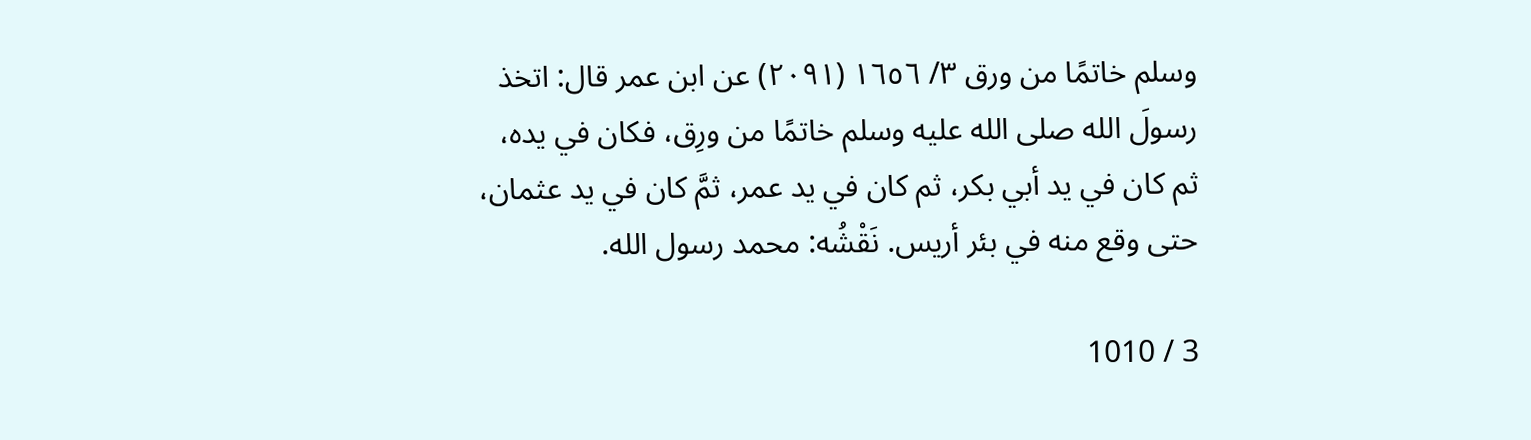وسلم خاتمًا من ورق ٣/ ١٦٥٦ (٢٠٩١) عن ابن عمر قال: اتخذ رسولَ الله صلى الله عليه وسلم خاتمًا من ورِق، فكان في يده، ثم كان في يد أبي بكر، ثم كان في يد عمر، ثمَّ كان في يد عثمان، حتى وقع منه في بئر أريس. نَقْشُه: محمد رسول الله.

3 / 1010